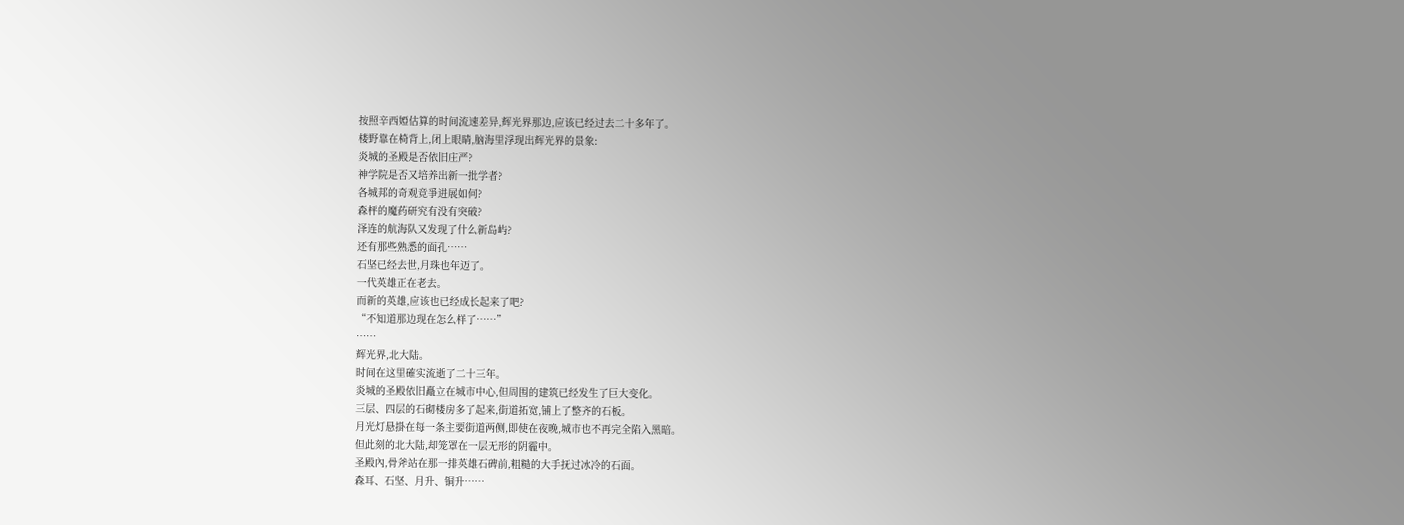按照辛西婭估算的时间流速差异,辉光界那边,应该已经过去二十多年了。
楼野靠在椅背上,闭上眼睛,脑海里浮现出辉光界的景象:
炎城的圣殿是否依旧庄严?
神学院是否又培养出新一批学者?
各城邦的奇观竞爭进展如何?
森枰的魔药研究有没有突破?
泽连的航海队又发现了什么新岛屿?
还有那些熟悉的面孔……
石坚已经去世,月珠也年迈了。
一代英雄正在老去。
而新的英雄,应该也已经成长起来了吧?
“不知道那边现在怎么样了……”
……
辉光界,北大陆。
时间在这里確实流逝了二十三年。
炎城的圣殿依旧矗立在城市中心,但周围的建筑已经发生了巨大变化。
三层、四层的石砌楼房多了起来,街道拓宽,铺上了整齐的石板。
月光灯悬掛在每一条主要街道两侧,即使在夜晚,城市也不再完全陷入黑暗。
但此刻的北大陆,却笼罩在一层无形的阴霾中。
圣殿內,骨斧站在那一排英雄石碑前,粗糙的大手抚过冰冷的石面。
森耳、石坚、月升、铜升……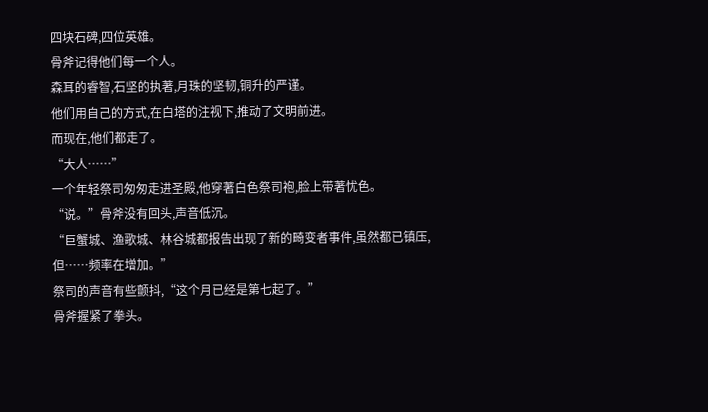四块石碑,四位英雄。
骨斧记得他们每一个人。
森耳的睿智,石坚的执著,月珠的坚韧,铜升的严谨。
他们用自己的方式,在白塔的注视下,推动了文明前进。
而现在,他们都走了。
“大人……”
一个年轻祭司匆匆走进圣殿,他穿著白色祭司袍,脸上带著忧色。
“说。”骨斧没有回头,声音低沉。
“巨蟹城、渔歌城、林谷城都报告出现了新的畸变者事件,虽然都已镇压,但……频率在增加。”
祭司的声音有些颤抖,“这个月已经是第七起了。”
骨斧握紧了拳头。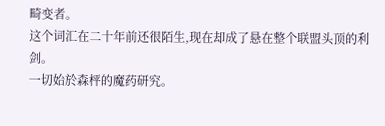畸变者。
这个词汇在二十年前还很陌生,现在却成了悬在整个联盟头顶的利剑。
一切始於森枰的魔药研究。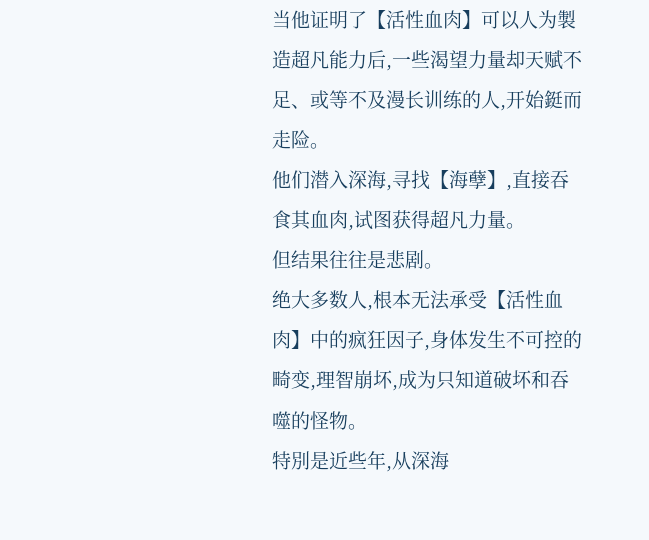当他证明了【活性血肉】可以人为製造超凡能力后,一些渴望力量却天赋不足、或等不及漫长训练的人,开始鋌而走险。
他们潜入深海,寻找【海孽】,直接吞食其血肉,试图获得超凡力量。
但结果往往是悲剧。
绝大多数人,根本无法承受【活性血肉】中的疯狂因子,身体发生不可控的畸变,理智崩坏,成为只知道破坏和吞噬的怪物。
特別是近些年,从深海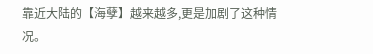靠近大陆的【海孽】越来越多,更是加剧了这种情况。